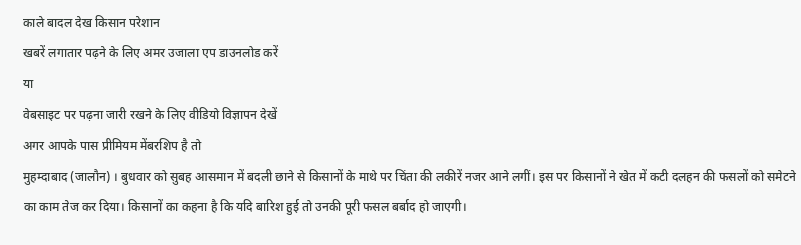काले बादल देख किसान परेशान
खबरें लगातार पढ़ने के लिए अमर उजाला एप डाउनलोड करें
या
वेबसाइट पर पढ़ना जारी रखने के लिए वीडियो विज्ञापन देखें
अगर आपके पास प्रीमियम मेंबरशिप है तो
मुहम्दाबाद (जालौन) । बुधवार को सुबह आसमान में बदली छाने से किसानों के माथे पर चिंता की लकीरें नजर आने लगीं। इस पर किसानों ने खेत में कटी दलहन की फसलों को समेटने का काम तेज कर दिया। किसानों का कहना है कि यदि बारिश हुई तो उनकी पूरी फसल बर्बाद हो जाएगी।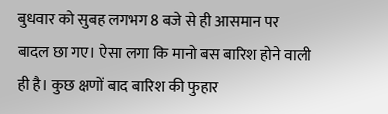बुधवार को सुबह लगभग 8 बजे से ही आसमान पर बादल छा गए। ऐसा लगा कि मानो बस बारिश होने वाली ही है। कुछ क्षणों बाद बारिश की फुहार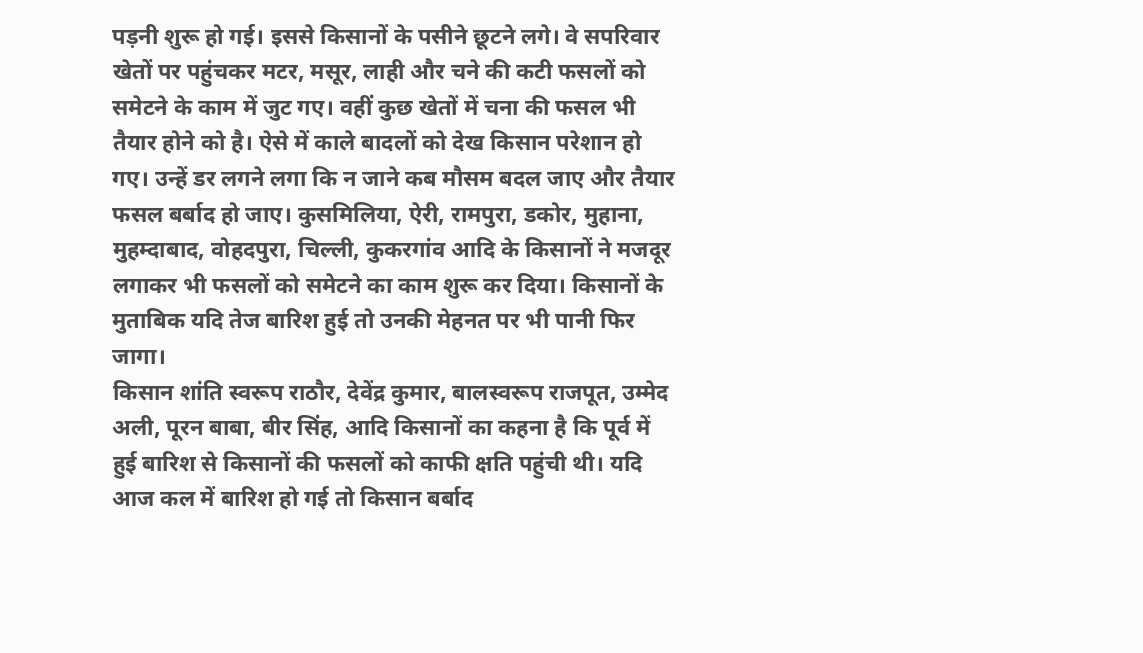पड़नी शुरू हो गई। इससे किसानों के पसीने छूटने लगे। वे सपरिवार खेतों पर पहुंचकर मटर, मसूर, लाही और चने की कटी फसलों को समेटने के काम में जुट गए। वहीं कुछ खेतों में चना की फसल भी तैयार होने को है। ऐसे में काले बादलों को देख किसान परेशान हो गए। उन्हें डर लगने लगा कि न जाने कब मौसम बदल जाए और तैयार फसल बर्बाद हो जाए। कुसमिलिया, ऐरी, रामपुरा, डकोर, मुहाना, मुहम्दाबाद, वोहदपुरा, चिल्ली, कुकरगांव आदि के किसानों ने मजदूर लगाकर भी फसलों को समेटने का काम शुरू कर दिया। किसानों के मुताबिक यदि तेज बारिश हुई तो उनकी मेहनत पर भी पानी फिर जागा।
किसान शांति स्वरूप राठौर, देवेंद्र कुमार, बालस्वरूप राजपूत, उम्मेद अली, पूरन बाबा, बीर सिंह, आदि किसानों का कहना है कि पूर्व में हुई बारिश से किसानों की फसलों को काफी क्षति पहुंची थी। यदि आज कल में बारिश हो गई तो किसान बर्बाद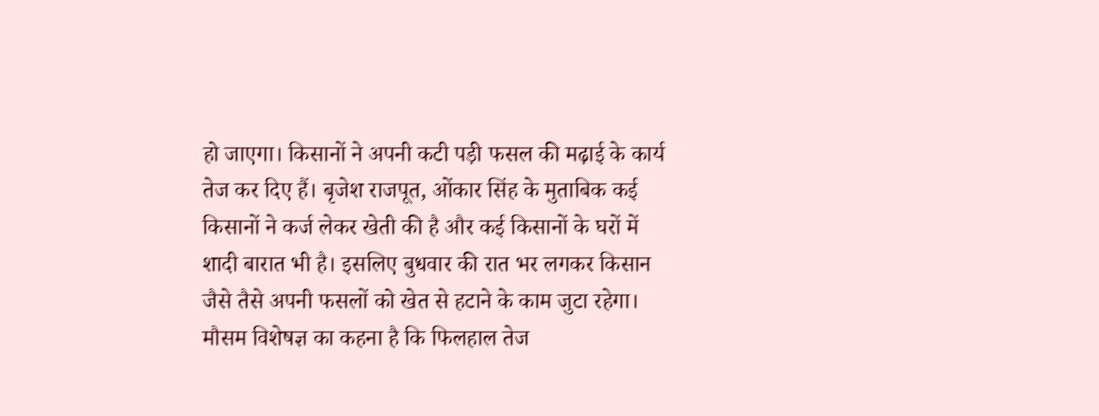हो जाएगा। किसानों ने अपनी कटी पड़ी फसल की मढ़ाई के कार्य तेज कर दिए हैं। बृजेश राजपूत, ओंकार सिंह के मुताबिक कई किसानों ने कर्ज लेकर खेती की है और कई किसानों के घरों में शादी बारात भी है। इसलिए बुधवार की रात भर लगकर किसान जैसे तैसे अपनी फसलों को खेत से हटाने के काम जुटा रहेगा। मौसम विशेषज्ञ का कहना है कि फिलहाल तेज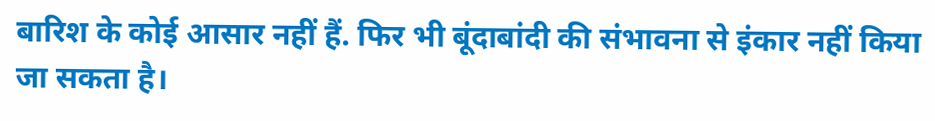बारिश के कोई आसार नहीं हैं. फिर भी बूंदाबांदी की संभावना से इंकार नहीं किया जा सकता है।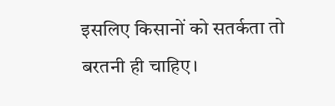इसलिए किसानों को सतर्कता तो बरतनी ही चाहिए।